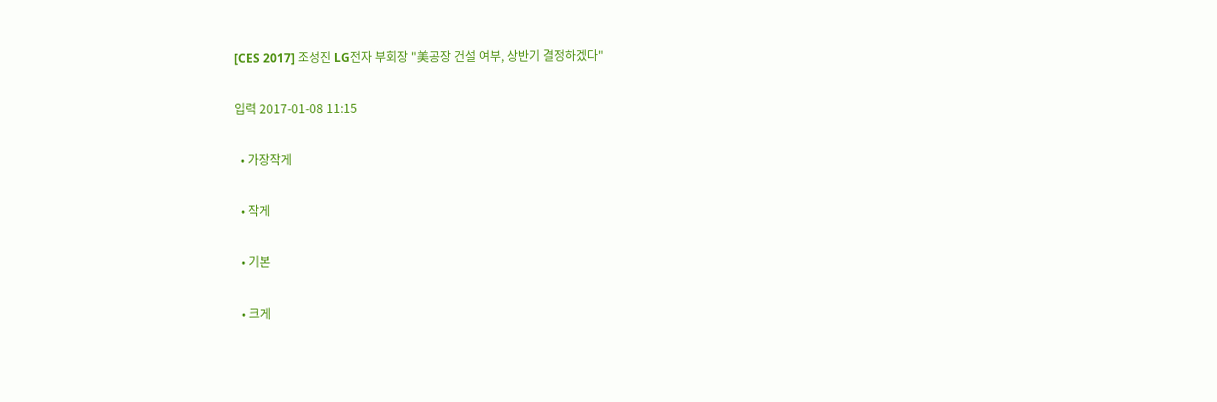[CES 2017] 조성진 LG전자 부회장 "美공장 건설 여부, 상반기 결정하겠다"

입력 2017-01-08 11:15

  • 가장작게

  • 작게

  • 기본

  • 크게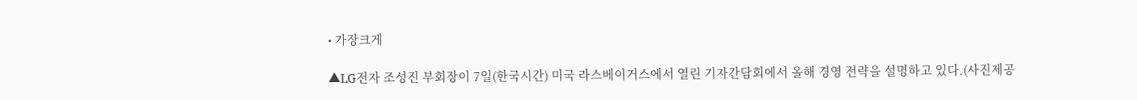• 가장크게

▲LG전자 조성진 부회장이 7일(한국시간) 미국 라스베이거스에서 열린 기자간담회에서 올해 경영 전략을 설명하고 있다.(사진제공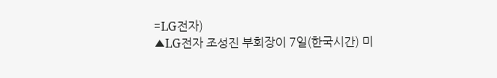=LG전자)
▲LG전자 조성진 부회장이 7일(한국시간) 미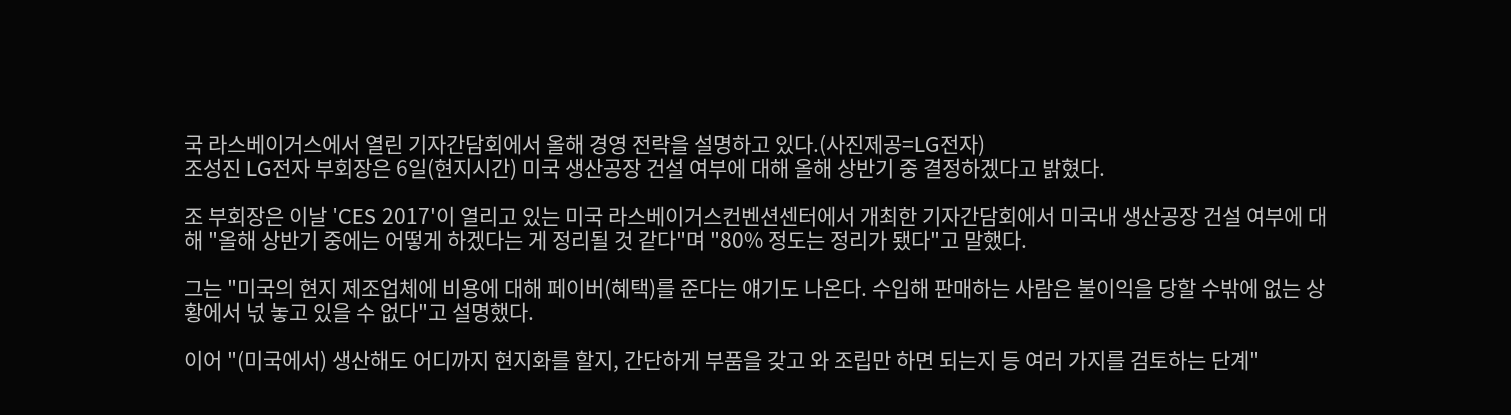국 라스베이거스에서 열린 기자간담회에서 올해 경영 전략을 설명하고 있다.(사진제공=LG전자)
조성진 LG전자 부회장은 6일(현지시간) 미국 생산공장 건설 여부에 대해 올해 상반기 중 결정하겠다고 밝혔다.

조 부회장은 이날 'CES 2017'이 열리고 있는 미국 라스베이거스컨벤션센터에서 개최한 기자간담회에서 미국내 생산공장 건설 여부에 대해 "올해 상반기 중에는 어떻게 하겠다는 게 정리될 것 같다"며 "80% 정도는 정리가 됐다"고 말했다.

그는 "미국의 현지 제조업체에 비용에 대해 페이버(혜택)를 준다는 얘기도 나온다. 수입해 판매하는 사람은 불이익을 당할 수밖에 없는 상황에서 넋 놓고 있을 수 없다"고 설명했다.

이어 "(미국에서) 생산해도 어디까지 현지화를 할지, 간단하게 부품을 갖고 와 조립만 하면 되는지 등 여러 가지를 검토하는 단계"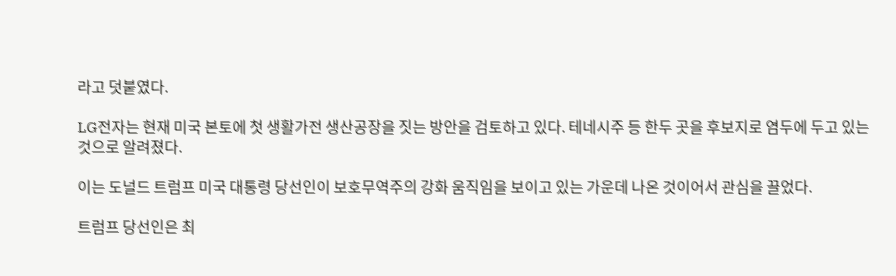라고 덧붙였다.

LG전자는 현재 미국 본토에 첫 생활가전 생산공장을 짓는 방안을 검토하고 있다. 테네시주 등 한두 곳을 후보지로 염두에 두고 있는 것으로 알려졌다.

이는 도널드 트럼프 미국 대통령 당선인이 보호무역주의 강화 움직임을 보이고 있는 가운데 나온 것이어서 관심을 끌었다.

트럼프 당선인은 최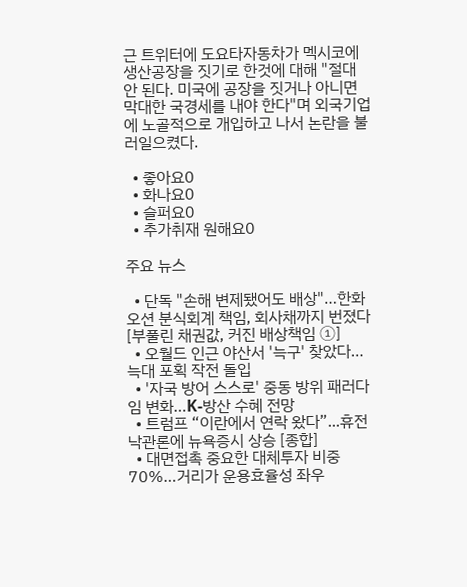근 트위터에 도요타자동차가 멕시코에 생산공장을 짓기로 한것에 대해 "절대 안 된다. 미국에 공장을 짓거나 아니면 막대한 국경세를 내야 한다"며 외국기업에 노골적으로 개입하고 나서 논란을 불러일으켰다.

  • 좋아요0
  • 화나요0
  • 슬퍼요0
  • 추가취재 원해요0

주요 뉴스

  • 단독 "손해 변제됐어도 배상"…한화오션 분식회계 책임, 회사채까지 번졌다 [부풀린 채권값, 커진 배상책임 ①]
  • 오월드 인근 야산서 '늑구' 찾았다…늑대 포획 작전 돌입
  • '자국 방어 스스로' 중동 방위 패러다임 변화…K-방산 수혜 전망
  • 트럼프 “이란에서 연락 왔다”...휴전 낙관론에 뉴욕증시 상승 [종합]
  • 대면접촉 중요한 대체투자 비중 70%…거리가 운용효율성 좌우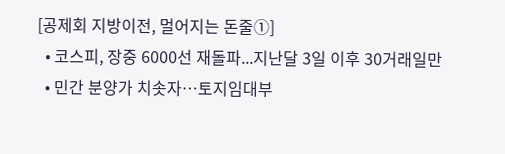[공제회 지방이전, 멀어지는 돈줄①]
  • 코스피, 장중 6000선 재돌파...지난달 3일 이후 30거래일만
  • 민간 분양가 치솟자…토지임대부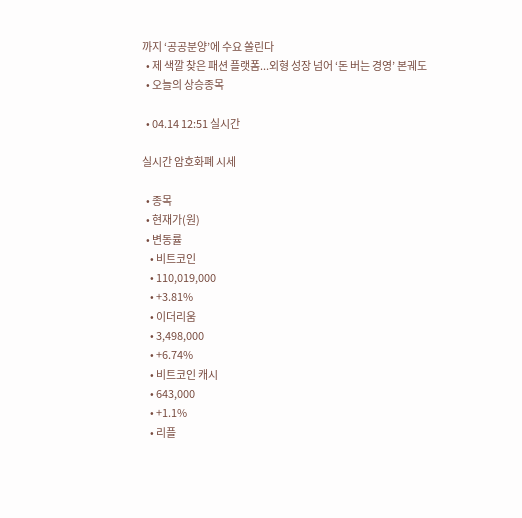까지 ‘공공분양’에 수요 쏠린다
  • 제 색깔 찾은 패션 플랫폼...외형 성장 넘어 ‘돈 버는 경영’ 본궤도
  • 오늘의 상승종목

  • 04.14 12:51 실시간

실시간 암호화폐 시세

  • 종목
  • 현재가(원)
  • 변동률
    • 비트코인
    • 110,019,000
    • +3.81%
    • 이더리움
    • 3,498,000
    • +6.74%
    • 비트코인 캐시
    • 643,000
    • +1.1%
    • 리플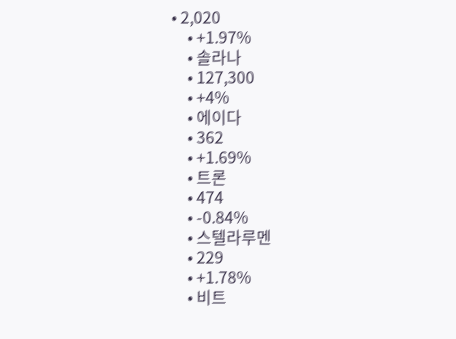• 2,020
    • +1.97%
    • 솔라나
    • 127,300
    • +4%
    • 에이다
    • 362
    • +1.69%
    • 트론
    • 474
    • -0.84%
    • 스텔라루멘
    • 229
    • +1.78%
    • 비트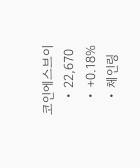코인에스브이
    • 22,670
    • +0.18%
    • 체인링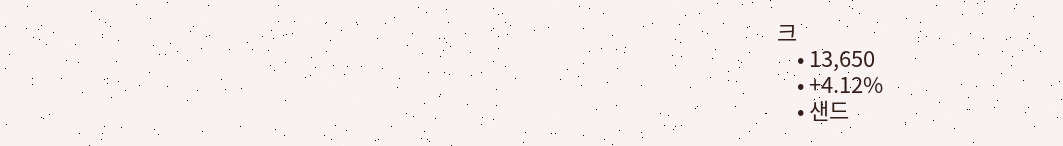크
    • 13,650
    • +4.12%
    • 샌드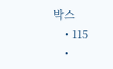박스
    • 115
    •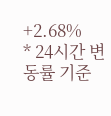+2.68%
* 24시간 변동률 기준